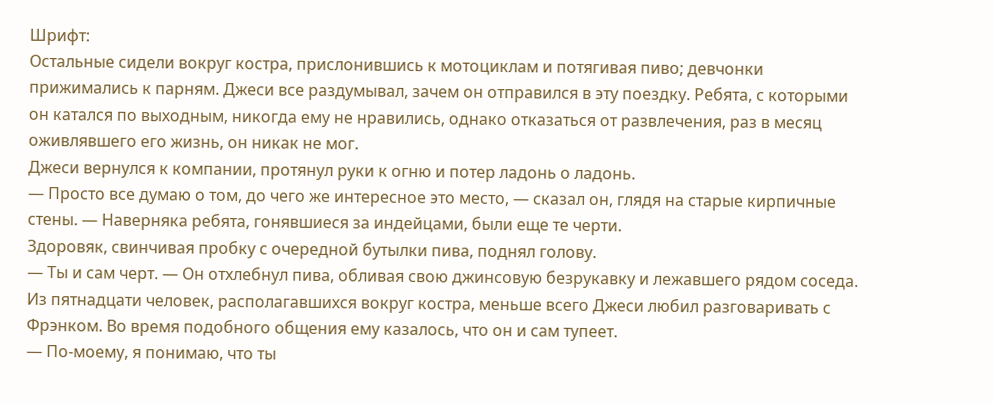Шрифт:
Остальные сидели вокруг костра, прислонившись к мотоциклам и потягивая пиво; девчонки прижимались к парням. Джеси все раздумывал, зачем он отправился в эту поездку. Ребята, с которыми он катался по выходным, никогда ему не нравились, однако отказаться от развлечения, раз в месяц оживлявшего его жизнь, он никак не мог.
Джеси вернулся к компании, протянул руки к огню и потер ладонь о ладонь.
— Просто все думаю о том, до чего же интересное это место, — сказал он, глядя на старые кирпичные стены. — Наверняка ребята, гонявшиеся за индейцами, были еще те черти.
Здоровяк, свинчивая пробку с очередной бутылки пива, поднял голову.
— Ты и сам черт. — Он отхлебнул пива, обливая свою джинсовую безрукавку и лежавшего рядом соседа.
Из пятнадцати человек, располагавшихся вокруг костра, меньше всего Джеси любил разговаривать с Фрэнком. Во время подобного общения ему казалось, что он и сам тупеет.
— По-моему, я понимаю, что ты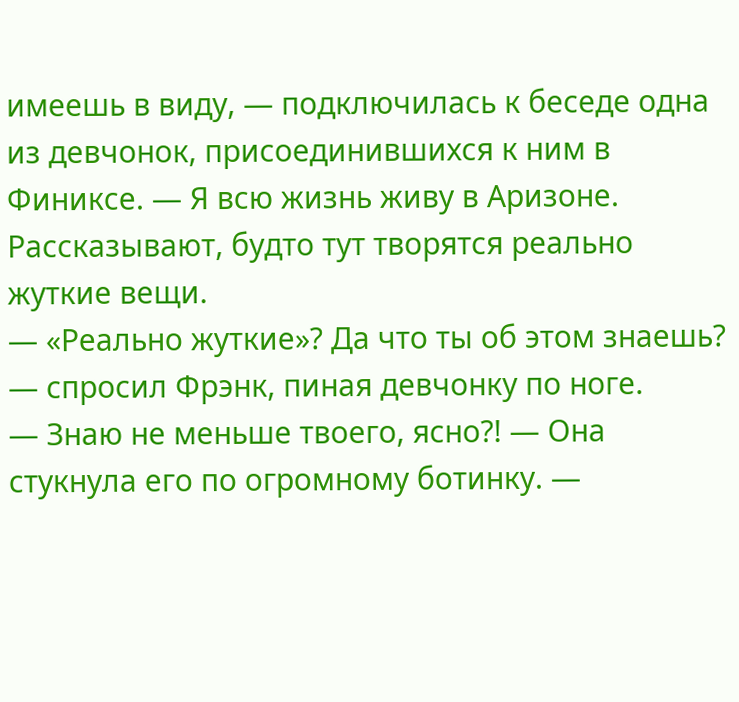имеешь в виду, — подключилась к беседе одна из девчонок, присоединившихся к ним в Финиксе. — Я всю жизнь живу в Аризоне. Рассказывают, будто тут творятся реально жуткие вещи.
— «Реально жуткие»? Да что ты об этом знаешь? — спросил Фрэнк, пиная девчонку по ноге.
— Знаю не меньше твоего, ясно?! — Она стукнула его по огромному ботинку. —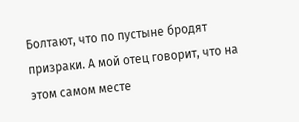Болтают, что по пустыне бродят призраки. А мой отец говорит, что на этом самом месте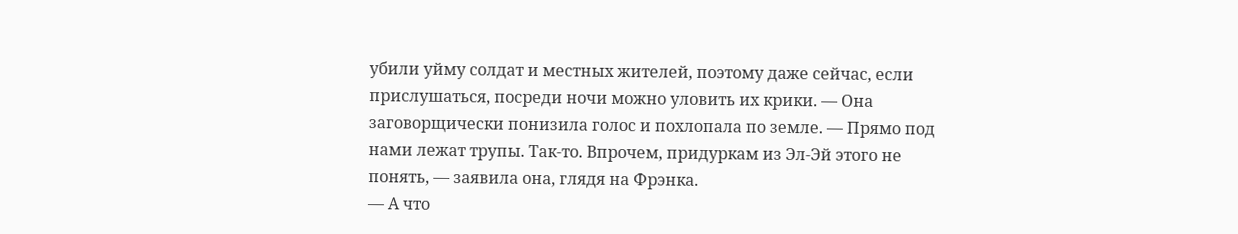убили уйму солдат и местных жителей, поэтому даже сейчас, если прислушаться, посреди ночи можно уловить их крики. — Она заговорщически понизила голос и похлопала по земле. — Прямо под нами лежат трупы. Так-то. Впрочем, придуркам из Эл-Эй этого не понять, — заявила она, глядя на Фрэнка.
— А что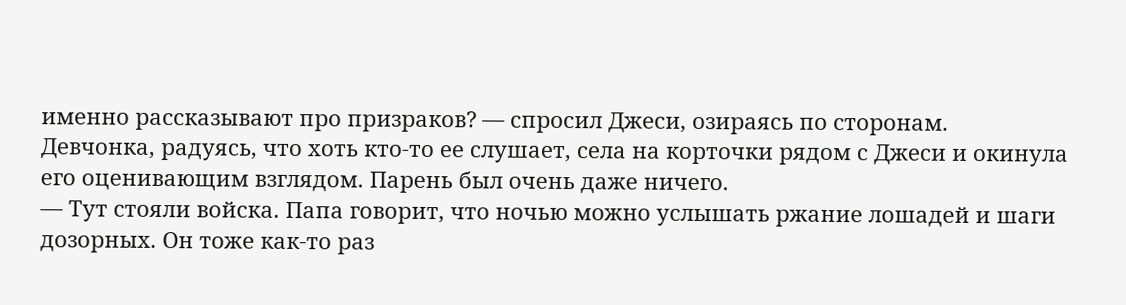именно рассказывают про призраков? — спросил Джеси, озираясь по сторонам.
Девчонка, радуясь, что хоть кто-то ее слушает, села на корточки рядом с Джеси и окинула его оценивающим взглядом. Парень был очень даже ничего.
— Тут стояли войска. Папа говорит, что ночью можно услышать ржание лошадей и шаги дозорных. Он тоже как-то раз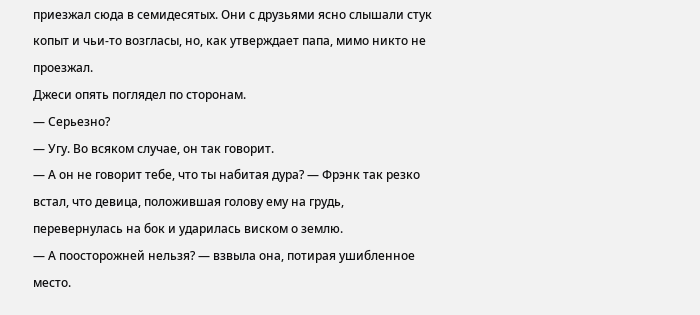приезжал сюда в семидесятых. Они с друзьями ясно слышали стук копыт и чьи-то возгласы, но, как утверждает папа, мимо никто не проезжал.
Джеси опять поглядел по сторонам.
— Серьезно?
— Угу. Во всяком случае, он так говорит.
— А он не говорит тебе, что ты набитая дура? — Фрэнк так резко встал, что девица, положившая голову ему на грудь, перевернулась на бок и ударилась виском о землю.
— А поосторожней нельзя? — взвыла она, потирая ушибленное место.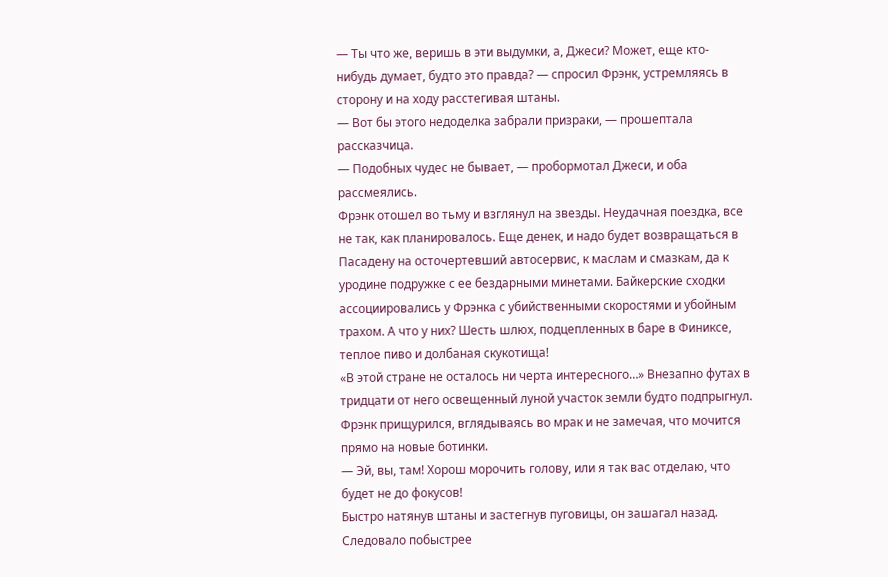— Ты что же, веришь в эти выдумки, а, Джеси? Может, еще кто-нибудь думает, будто это правда? — спросил Фрэнк, устремляясь в сторону и на ходу расстегивая штаны.
— Вот бы этого недоделка забрали призраки, — прошептала рассказчица.
— Подобных чудес не бывает, — пробормотал Джеси, и оба рассмеялись.
Фрэнк отошел во тьму и взглянул на звезды. Неудачная поездка, все не так, как планировалось. Еще денек, и надо будет возвращаться в Пасадену на осточертевший автосервис, к маслам и смазкам, да к уродине подружке с ее бездарными минетами. Байкерские сходки ассоциировались у Фрэнка с убийственными скоростями и убойным трахом. А что у них? Шесть шлюх, подцепленных в баре в Финиксе, теплое пиво и долбаная скукотища!
«В этой стране не осталось ни черта интересного…» Внезапно футах в тридцати от него освещенный луной участок земли будто подпрыгнул. Фрэнк прищурился, вглядываясь во мрак и не замечая, что мочится прямо на новые ботинки.
— Эй, вы, там! Хорош морочить голову, или я так вас отделаю, что будет не до фокусов!
Быстро натянув штаны и застегнув пуговицы, он зашагал назад. Следовало побыстрее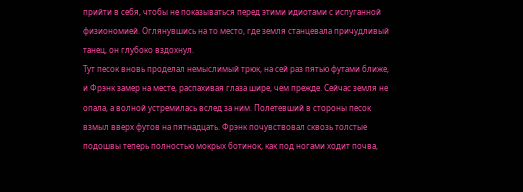прийти в себя, чтобы не показываться перед этими идиотами с испуганной физиономией. Оглянувшись на то место, где земля станцевала причудливый танец, он глубоко вздохнул.
Тут песок вновь проделал немыслимый трюк, на сей раз пятью футами ближе, и Фрэнк замер на месте, распахивая глаза шире, чем прежде. Сейчас земля не опала, а волной устремилась вслед за ним. Полетевший в стороны песок взмыл вверх футов на пятнадцать. Фрэнк почувствовал сквозь толстые подошвы теперь полностью мокрых ботинок, как под ногами ходит почва,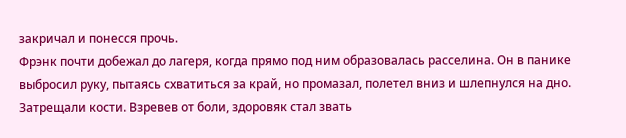закричал и понесся прочь.
Фрэнк почти добежал до лагеря, когда прямо под ним образовалась расселина. Он в панике выбросил руку, пытаясь схватиться за край, но промазал, полетел вниз и шлепнулся на дно. Затрещали кости. Взревев от боли, здоровяк стал звать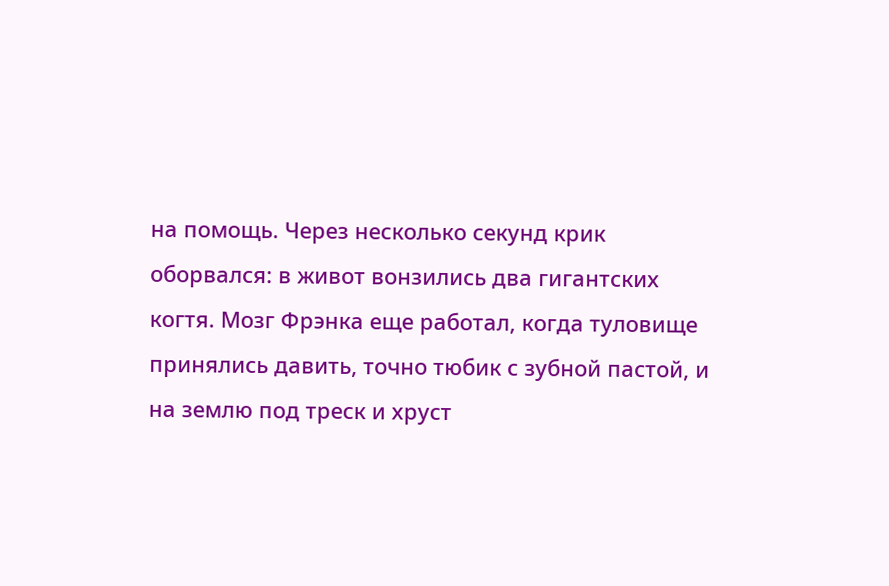на помощь. Через несколько секунд крик оборвался: в живот вонзились два гигантских когтя. Мозг Фрэнка еще работал, когда туловище принялись давить, точно тюбик с зубной пастой, и на землю под треск и хруст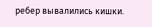ребер вывалились кишки.